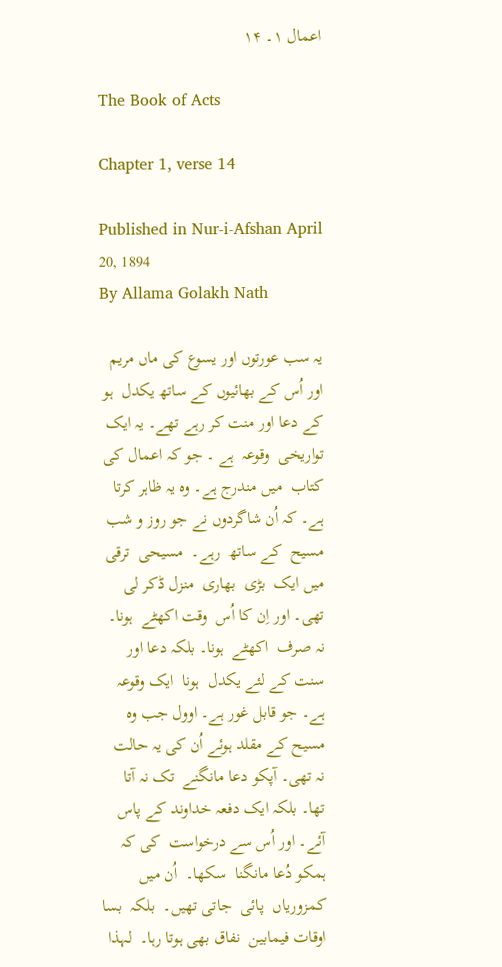اعمال ۱۔ ۱۴

The Book of Acts

Chapter 1, verse 14

Published in Nur-i-Afshan April 20, 1894
By Allama Golakh Nath

یہ سب عورتوں اور یسوع کی ماں مریم  اور اُس کے بھائیوں کے ساتھ یکدل  ہو کے دعا اور منت کر رہے تھے۔ یہ ایک تواریخی  وقوعہ  ہے ۔ جو کہ اعمال کی کتاب  میں مندرج ہے۔ وہ یہ ظاہر کرتا ہے۔ کہ اُن شاگردوں نے جو روز و شب  مسیح  کے ساتھ  رہے۔  مسیحی  ترقی میں ایک  بڑی  بھاری  منزل ڈکر لی تھی۔ اور اِن کا اُس  وقت اکھٹے  ہونا۔ نہ صرف  اکھٹے  ہونا۔ بلکہ دعا اور سنت کے لئے یکدل  ہونا  ایک وقوعہ ہے۔ جو قابل غور ہے۔ اوول جب وہ مسیح کے مقلد ہوئے اُن کی یہ حالت  نہ تھی۔ آپکو دعا مانگنے  تک نہ آتا تھا۔ بلکہ ایک دفعہ خداوند کے پاس آئے۔ اور اُس سے درخواست  کی کہ ہمکو دُعا مانگنا  سکھا۔  اُن میں کمزوریاں  پائی  جاتی تھیں۔  بلکہ  بسا اوقات فیمابین  نفاق بھی ہوتا رہا۔  لہذا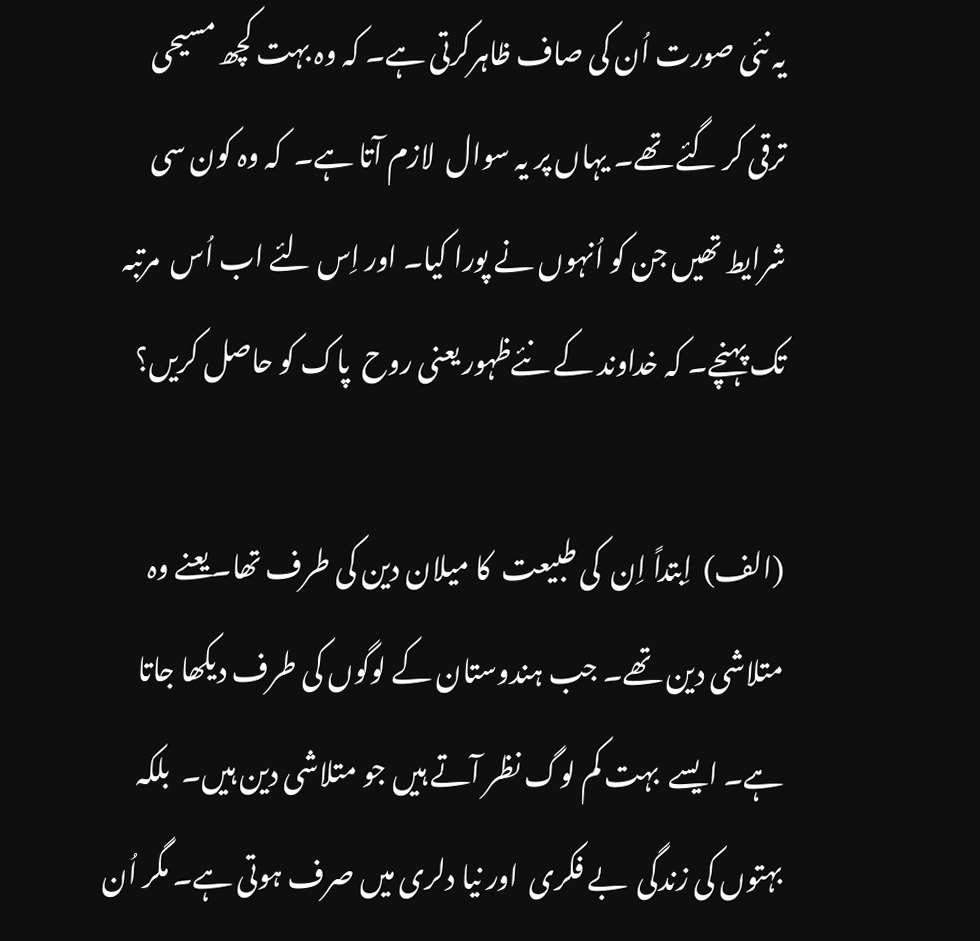یہ نئی صورت اُن کی صاف ظاہرکرتی ہے۔ کہ وہ بہت کچھ مسیحی  ترقی کر گئے تھے۔ یہاں پر یہ سوال  لازم آتا ہے۔  کہ وہ کون سی شرایط تھیں جن کو اُنہوں نے پورا کیا۔ اور اِس لئے اب اُس  مرتبہ  تک پہنچے۔ کہ خداوند کے نئےظہور یعنی روح  پاک کو حاصل کریں؟

(الف)  اِبتداً اِن  کی طبیعت  کا میلان دین کی طرف تھا۔ یعنے وہ متلاشی دین تھے۔ جب ہندوستان کے لوگوں کی طرف دیکھا جاتا ہے۔ ایسے  بہت کم لوگ نظر آتے ہیں جو متلاشی دین ہیں۔  بلکہ بہتوں کی زندگی  بے فکری  اور نیا دلری میں صرف ہوتی ہے۔ مگر اُن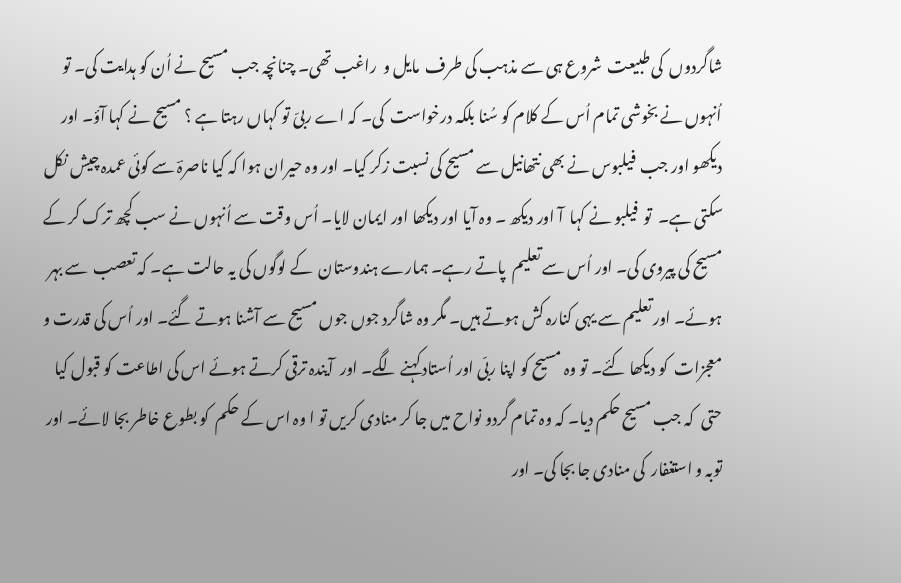شاگردوں  کی طبیعت  شروع ہی سے مذہب کی طرف  مایل و  راغب تھی۔ چنانچہ جب مسیح نے اُن کو ہدایت کی۔ تو اُنہوں نے بخوشی تمام اُس کے کلام کو سُنا بلکہ درخواست  کی۔ کہ اے ربیّ تو کہاں رہتا ہے ؟ مسیح نے کہا آؤ۔ اور دیکھو اور جب  فیلبوس نے بھی نتھانیل سے مسیح کی نسبت زکر کیا۔ اور وہ حیران ہوا کہ کیا ناصرہؔ سے کوئی عمدہ چیش نکل سکتی ہے۔  تو  فیلبو نے کہا  آ اور دیکھ ۔ وہ آیا اور دیکھا اور ایمان لایا۔ اُس وقت سے اُنہوں نے سب کچھ ترک کر کے مسیح کی پیروی کی۔ اور اُس سے تعلیم  پاتے رہے۔ ہمارے ہندوستان  کے لوگوں کی یہ حالت ہے۔ کہ تعصب  سے بہر ہوئے۔ اور تعلیم سے یہی کنارہ کش ہوتے ہیں۔ مگر وہ شاگرد جوں جوں مسیح سے آشنا ہوتے گئے۔ اور اُس کی قدرت و معجزات  کو دیکھا کئے۔ تو وہ مسیح کو اپنا ربّی اور اُستاد کہنے لگے۔ اور  آیندہ ترقی کرتے ہوئے اس کی اطاعت کو قبول کیا حتی  کہ جب مسیح حکم دیا۔ کہ وہ تمام گردو نواح میں جا کر منادی کریں تو ا وہ اس کے حکم  کو بطوع خاطر بجا لائے۔ اور توبہ و استغفار  کی منادی جا بجا کی۔ اور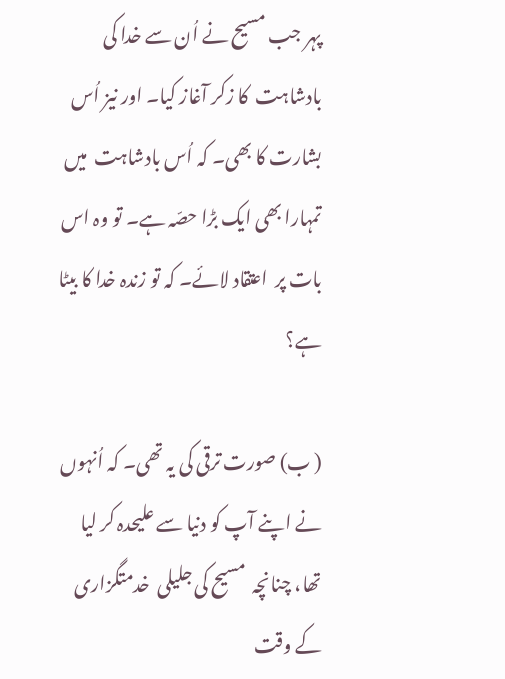پہر جب مسیح نے اُن سے خدا کی بادشاہت  کا زکر آغاز کیا۔ اور نیز اُس بشارت کا بھی۔ کہ اُس بادشاہت  میں تمہارا بھی ایک بڑا حصّہ ہے۔ تو وہ اس بات پر  اعتقاد لائے۔ کہ تو زندہ خدا کا بیٹا  ہے؟

( ب) صورت ترقی کی یہ تھی۔ کہ اُنہوں نے اپنے آپ کو دنیا سے علیحدہ کر لیا تھا، چنانچہ  مسیح کی جلیلی  خدمتگزاری کے وقت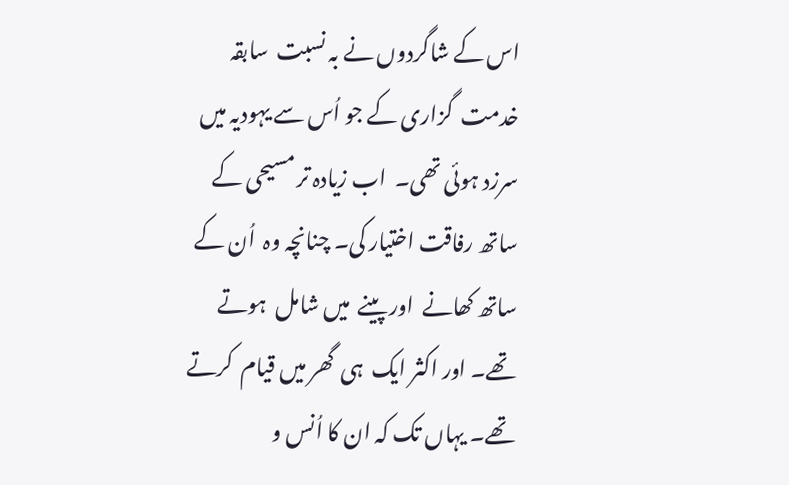اس کے شاگردوں نے بہ نسبت  سابقہ خدمت  گزاری کے جو اُس سے یہودیہ میں سرزد ہوئی تھی۔  اب زیادہ تر مسیحی کے ساتھ رفاقت اختیار کی۔ چنانچہ وہ  اُن کے ساتھ کھانے  اور پینے  میں شامل  ہوتے تھے۔ اور اکثر ایک  ہی  گھر میں قیام  کرتے تھے۔ یہاں تک کہ ان کا اُنس و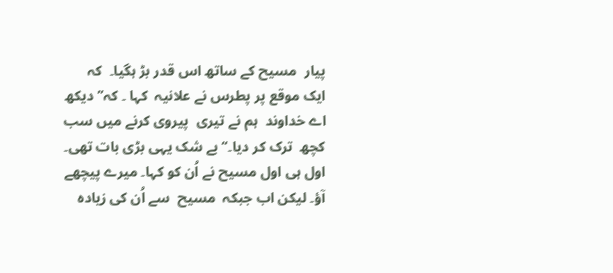پیار  مسیح کے ساتھ اس قدر بڑ ہگیا۔  کہ ایک موقع پر پطرس نے علانیہ  کہا ۔ کہ’’ دیکھ اے خداوند  ہم نے تیری  پیروی کرنے میں سب کچھ  ترک کر دیا۔‘‘ بے شک یہی بڑی بات تھی۔ اول ہی اول مسیح نے اُن کو کہا۔ میرے پیچھے آؤ۔ لیکن اب جبکہ  مسیح  سے اُن کی زیادہ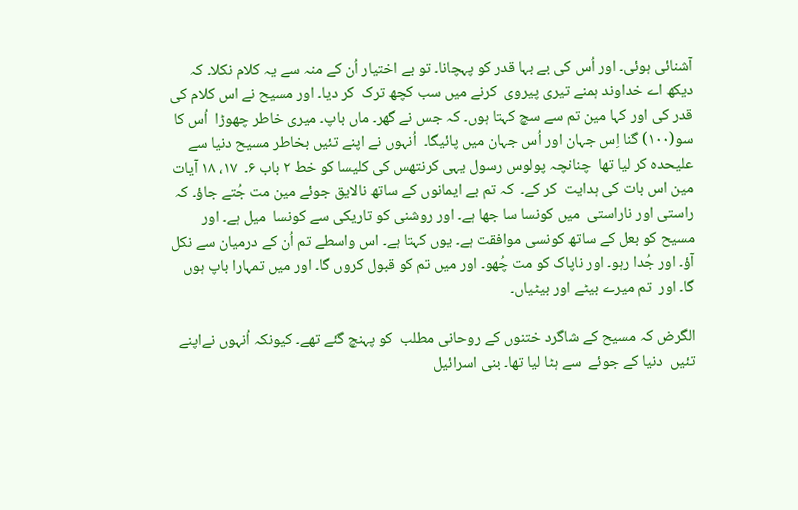آشنائی ہوئی۔ اور اُس کی بے بہا قدر کو پہچانا۔ تو بے اختیار اُن کے منہ سے یہ کلام نکلا۔ کہ دیکھ اے خداوند ہمنے تیری پیروی  کرنے میں سب کچھ ترک  کر دیا۔ اور مسیح نے اس کلام کی قدر کی اور کہا مین تم سے سچ کہتا ہوں۔ کہ جس نے گھر۔ ماں باپ۔ میری خاطر چھوڑا  اُس کا  سو(۱۰۰) گنا اِس جہان اور اُس جہان میں پائیگا۔  اُنہوں نے اپنے تئیں بخاطر مسیح دنیا سے علیحدہ کر لیا تھا  چنانچہ پولوس رسول یہی کرنتھس کی کلیسا کو خط ۲ باب ۶۔  ۱۷، ۱۸ آیات مین اس بات کی ہدایت  کر کے۔  کہ تم بے ایمانوں کے ساتھ نالایق جوئے مین مت جُتے جاؤ۔ کہ راستی اور ناراستی  میں کونسا سا جھا ہے۔ اور روشنی کو تاریکی سے کونسا  میل ہے۔ اور مسیح کو بعل کے ساتھ کونسی موافقت ہے۔ یوں کہتا ہے۔ اس واسطے تم اُن کے درمیان سے نکل آؤ۔ اور جُدا رہو۔ اور ناپاک کو مت چُھو۔ اور میں تم کو قبول کروں گا۔ اور میں تمہارا باپ ہوں گا۔ اور  تم میرے بیٹے اور بیٹیاں۔

الگرض کہ مسیح کے شاگرد ختنوں کے روحانی مطلب  کو پہنچ گئے تھے۔ کیونکہ اُنہوں نےاپنے تئیں  دنیا کے جوئے  سے ہٹا لیا تھا۔ بنی اسرائیل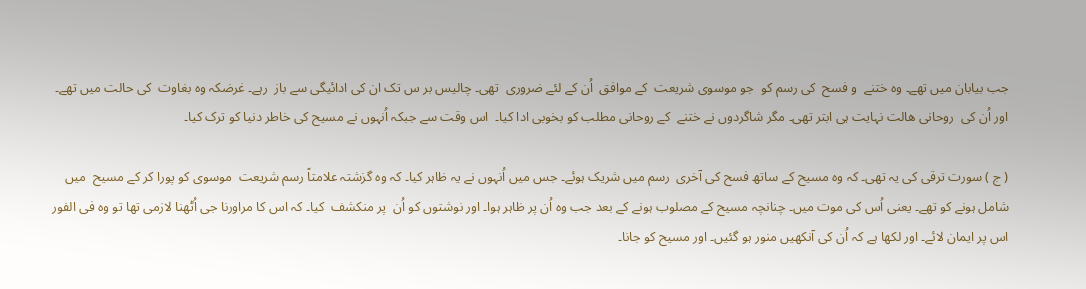جب بیابان میں تھے۔ وہ ختنے  و فسح  کی رسم کو  جو موسوی شریعت  کے موافق  اُن کے لئے ضروری  تھی۔ چالیس بر س تک ان کی ادائیگی سے باز  رہے۔ غرضکہ وہ بغاوت  کی حالت میں تھے۔  اور اُن کی  روحانی ھالت نہایت ہی ابتر تھی۔ مگر شاگردوں نے ختنے  کے روحانی مطلب کو بخوبی ادا کیا۔  اس وقت سے جبکہ اُنہوں نے مسیح کی خاطر دنیا کو ترک کیا۔

( ج ) سورت ترقی کی یہ تھی۔ کہ وہ مسیح کے ساتھ فسح کی آخری  رسم میں شریک ہوئے۔ جس میں اُنہوں نے یہ ظاہر کیا۔ کہ وہ گزشتہ علامتاً رسم شریعت  موسوی کو پورا کر کے مسیح  میں شامل ہونے کو تھے۔ یعنی اُس کی موت میں۔ چنانچہ مسیح کے مصلوب ہونے کے بعد جب وہ اُن پر ظاہر ہوا۔ اور نوشتوں کو اُن  پر منکشف  کیا۔ کہ اس کا مراورنا جی اُٹھنا لازمی تھا تو وہ فی الفور اس پر ایمان لائے۔ اور لکھا ہے کہ اُن کی آنکھیں منور ہو گئیں۔ اور مسیح کو جانا۔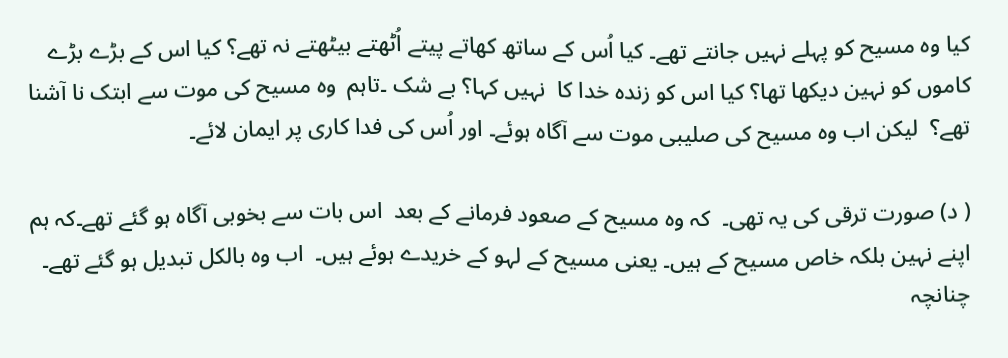کیا وہ مسیح کو پہلے نہیں جانتے تھے۔ کیا اُس کے ساتھ کھاتے پیتے اُٹھتے بیٹھتے نہ تھے؟ کیا اس کے بڑے بڑے  کاموں کو نہین دیکھا تھا؟ کیا اس کو زندہ خدا کا  نہیں کہا؟ بے شک ۔تاہم  وہ مسیح کی موت سے ابتک نا آشنا  تھے؟  لیکن اب وہ مسیح کی صلیبی موت سے آگاہ ہوئے۔ اور اُس کی فدا کاری پر ایمان لائے۔

( د) صورت ترقی کی یہ تھی۔  کہ وہ مسیح کے صعود فرمانے کے بعد  اس بات سے بخوبی آگاہ ہو گئے تھے۔کہ ہم اپنے نہین بلکہ خاص مسیح کے ہیں۔ یعنی مسیح کے لہو کے خریدے ہوئے ہیں۔  اب وہ بالکل تبدیل ہو گئے تھے۔ چنانچہ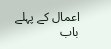اعمال کے پہلے  باب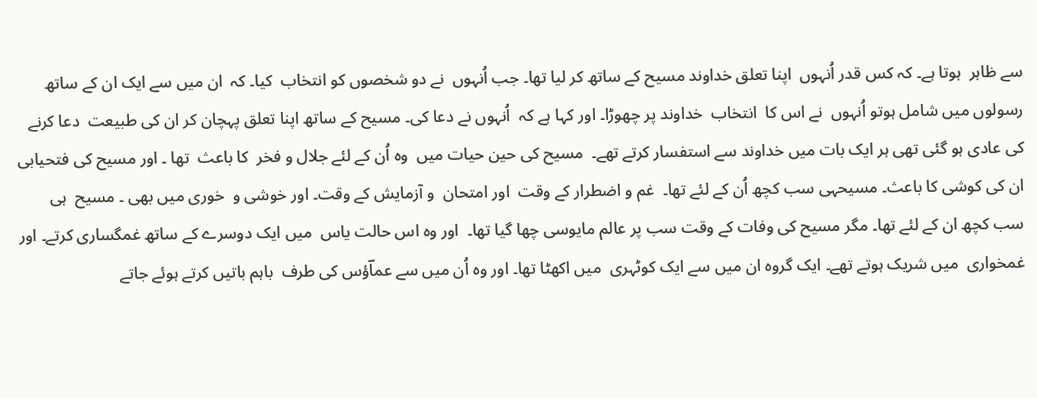سے ظاہر  ہوتا ہے۔ کہ کس قدر اُنہوں  اپنا تعلق خداوند مسیح کے ساتھ کر لیا تھا۔ جب اُنہوں  نے دو شخصوں کو انتخاب  کیا۔ کہ  ان میں سے ایک ان کے ساتھ رسولوں میں شامل ہوتو اُنہوں  نے اس کا  انتخاب  خداوند پر چھوڑا۔ اور کہا ہے کہ  اُنہوں نے دعا کی۔ مسیح کے ساتھ اپنا تعلق پہچان کر ان کی طبیعت  دعا کرنے کی عادی ہو گئی تھی ہر ایک بات میں خداوند سے استفسار کرتے تھے۔  مسیح کی حین حیات میں  وہ اُن کے لئے جلال و فخر  کا باعث  تھا ۔ اور مسیح کی فتحیابی ان کی کوشی کا باعث۔ مسیحہی سب کچھ اُن کے لئے تھا۔  غم و اضطرار کے وقت  اور امتحان  و آزمایش کے وقت۔ اور خوشی و  خوری میں بھی ۔ مسیح  ہی سب کچھ ان کے لئے تھا۔ مگر مسیح کی وفات کے وقت سب پر عالم مایوسی چھا گیا تھا۔  اور وہ اس حالت یاس  میں ایک دوسرے کے ساتھ غمگساری کرتے۔ اور غمخواری  میں شریک ہوتے تھے۔ ایک گروہ ان میں سے ایک کوٹہری  میں اکھٹا تھا۔ اور وہ اُن میں سے عماؔؤس کی طرف  باہم باتیں کرتے ہوئے جاتے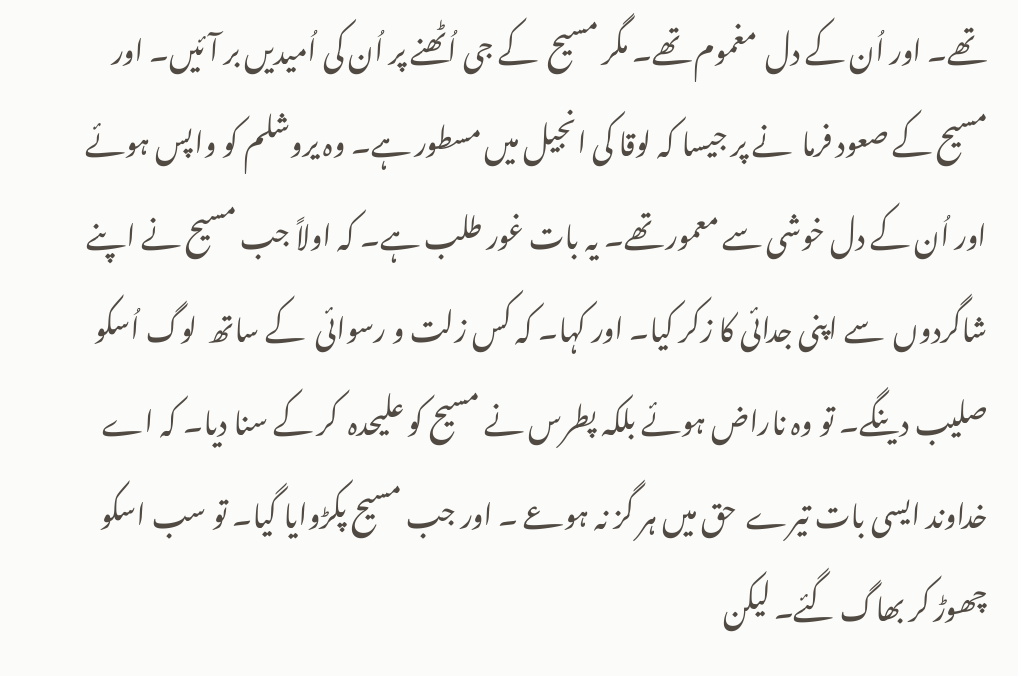تھے۔ اور اُن کے دل  مغموم تھے۔ مگر مسیح  کے جی اُٹھنے پر اُن کی اُمیدیں بر آئیں۔ اور مسیح کے صعود فرما  نے پر جیسا کہ لوقا کی انجیل میں مسطور ہے۔ وہ یروشلم کو واپس ہوئے اور اُن کے دل خوشی سے معمور تھے۔ یہ بات غور طلب ہے۔ کہ اولاً جب مسیح نے اپنے شاگردوں  سے اپنی جدائی کا زکر کیا۔ اور کہا۔ کہ کس زلت و رسوائی  کے ساتھ  لوگ اُسکو صلیب دینگے۔ تو وہ ناراض ہوئے بلکہ پطرس نے مسیح کو علیحدہ  کر کے سنا دیا۔ کہ اے خداوند ایسی بات تیرے  حق میں ہر گز نہ ہوعے ۔ اور جب مسیح پکڑوایا گیا۔ تو سب اسکو چھوڑ کر بھاگ گئے۔ لیکن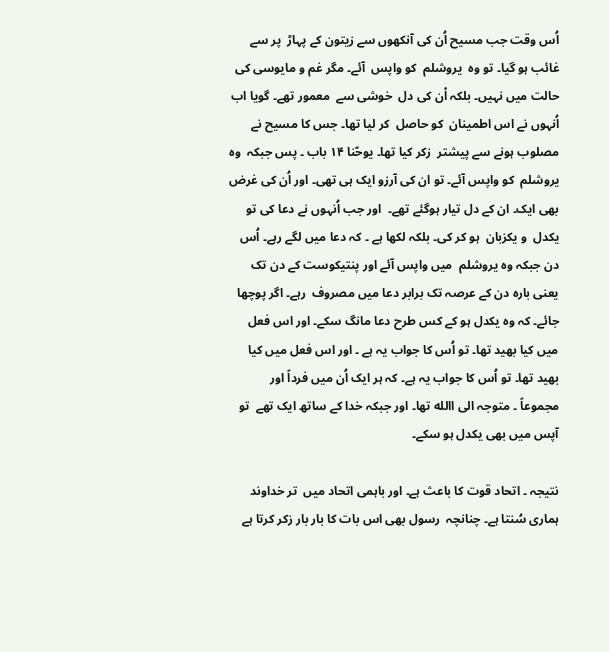اُس وقت جب مسیح اُن کی آنکھوں سے زیتون کے پہاڑ  پر سے غائب ہو گیا۔ تو وہ  یروشلم  کو واپس  آئے۔ مگر غم و مایوسی کی حالت میں نہیں۔ بلکہ اْن کی دل  خوشی سے  معمور تھے۔ گویا اب اُنہوں نے اس اطمینان  کو حاصل  کر لیا تھا۔ جس کا مسیح نے مصلوب ہونے سے پیشتر  زکر کیا تھا۔ یوحّنا ۱۴ باب ۔ پس جبکہ  وہ یروشلم  کو واپس آئے۔ تو ان کی آرزو ایک ہی تھی۔ اور اُن کی غرض  بھی ایک۔ ان کے دل تیار ہوگئے تھے۔  اور جب اُنہوں نے دعا کی تو  یکدل  و یکزبان  ہو کر کی۔ بلکہ لکھا ہے ۔ کہ دعا میں لگے رہے۔ اُس دن جبکہ وہ یروشلم  میں واپس آئے اور پنتیکوست کے دن تک یعنی بارہ دن کے عرصہ تک برابر دعا میں مصروف  رہے۔ اگر پوچھا جائے۔ کہ وہ یکدل ہو کے کس طرح دعا مانگ سکے۔ اور اس فعل میں کیا بھید تھا۔ تو اُس کا جواب یہ ہے ۔ اور اس فعل میں کیا بھید تھا۔ تو اُس کا جواب یہ ہے۔ کہ ہر ایک اُن میں فرداً اور مجموعاً ۔ متوجہ الی االله تھا۔ اور جبکہ خدا کے ساتھ ایک تھے  تو آپس میں بھی یکدل ہو سکے۔

نتیجہ ۔ اتحاد قوت کا باعث ہے۔ اور باہمی اتحاد میں  تر خداوند  ہماری سُنتا ہے۔ چنانچہ  رسول بھی اس بات کا بار بار زکر کرتا ہے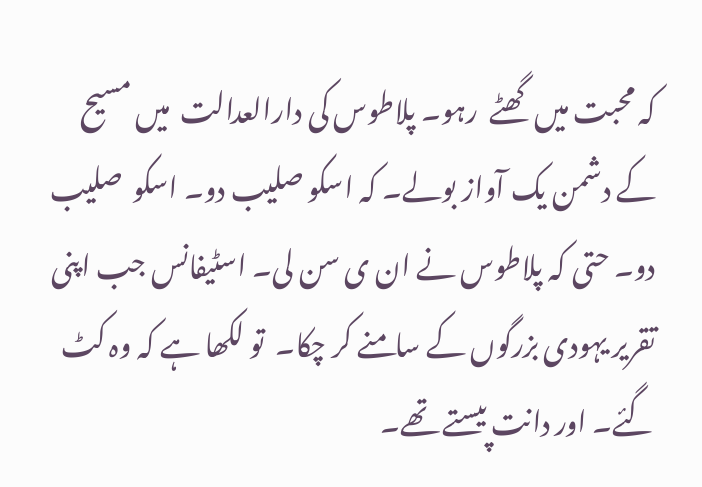کہ محبت میں گھٹے  رہو۔ پلاطوس کی دارالعدالت  میں مسیح کے دشمن یک آواز بولے۔ کہ اسکو صلیب دو۔ اسکو  صلیب دو۔ حتی کہ پلاطوس نے ان ی سن لی۔ اسٹیفانس جب اپنی تقریر یہودی بزرگوں کے سامنے کر چکا۔  تو لکھا ہے کہ وہ کٹ گئے۔ اور دانت پیستے تھے۔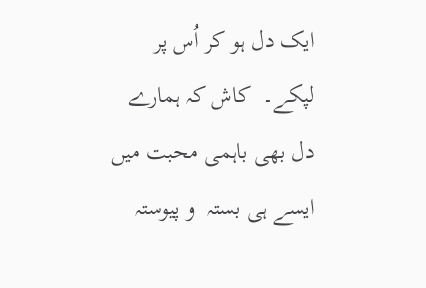ایک دل ہو کر اُس پر لپکے۔  کاش کہ ہمارے دل بھی باہمی محبت میں ایسے ہی بستہ  و پیوستہ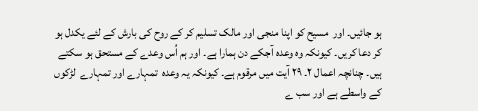ہو جائیں۔ اور  مسیح کو اپنا منجی اور مالک تسلیم کر کے روح کی بارش کے لئے یکدل ہو کر دعا کریں۔ کیونکہ وہ وعدہ آجکے دن ہمارا ہے۔ اور ہم اُس وعدے کے مستحق ہو سکتے  ہیں۔ چنانچہ اعمال ۲۔ ۲۹ آیت میں مرقوم ہے۔ کیونکہ یہ وعدہ  تمہارے اور تمہارے  لڑکوں کے واسطے ہے اور سب ے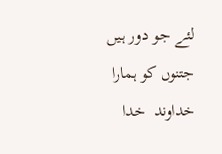لئے جو دور ہیں جتنوں کو ہمارا خداوند  خدا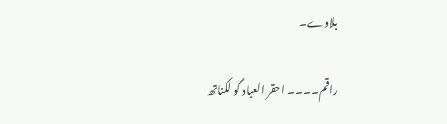بلاوے۔

راقم۔۔۔۔ احقر العباد گو لکناتھ